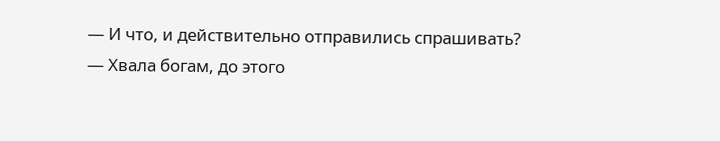— И что, и действительно отправились спрашивать?
— Хвала богам, до этого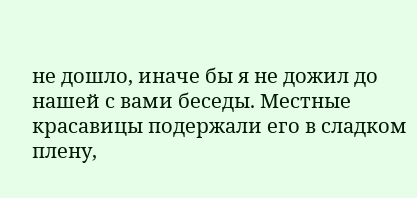не дошло, иначе бы я не дожил до нашей с вами беседы. Местные красавицы подержали его в сладком плену,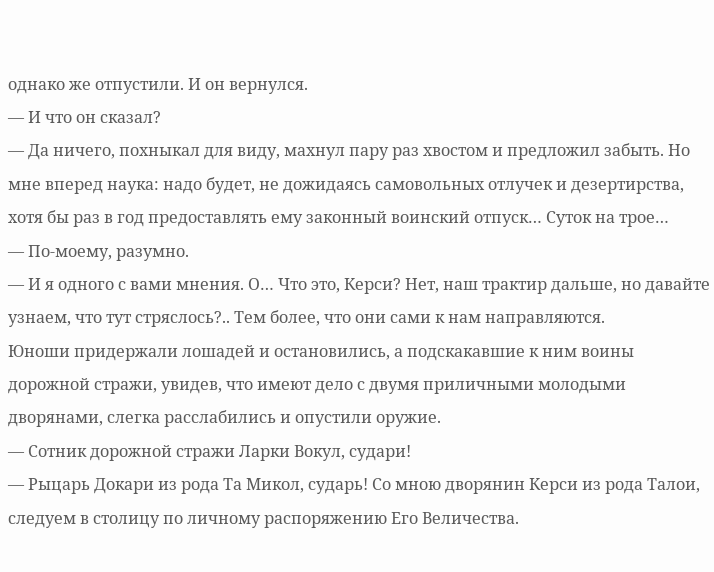однако же отпустили. И он вернулся.
— И что он сказал?
— Да ничего, похныкал для виду, махнул пару раз хвостом и предложил забыть. Но мне вперед наука: надо будет, не дожидаясь самовольных отлучек и дезертирства, хотя бы раз в год предоставлять ему законный воинский отпуск… Суток на трое…
— По-моему, разумно.
— И я одного с вами мнения. О… Что это, Керси? Нет, наш трактир дальше, но давайте узнаем, что тут стряслось?.. Тем более, что они сами к нам направляются.
Юноши придержали лошадей и остановились, а подскакавшие к ним воины дорожной стражи, увидев, что имеют дело с двумя приличными молодыми дворянами, слегка расслабились и опустили оружие.
— Сотник дорожной стражи Ларки Вокул, судари!
— Рыцарь Докари из рода Та Микол, сударь! Со мною дворянин Керси из рода Талои, следуем в столицу по личному распоряжению Его Величества.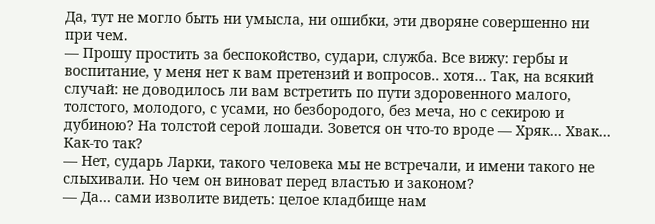Да, тут не могло быть ни умысла, ни ошибки, эти дворяне совершенно ни при чем.
— Прошу простить за беспокойство, судари, служба. Все вижу: гербы и воспитание, у меня нет к вам претензий и вопросов.. хотя… Так, на всякий случай: не доводилось ли вам встретить по пути здоровенного малого, толстого, молодого, с усами, но безбородого, без меча, но с секирою и дубиною? На толстой серой лошади. Зовется он что-то вроде — Хряк… Хвак… Как-то так?
— Нет, сударь Ларки, такого человека мы не встречали, и имени такого не слыхивали. Но чем он виноват перед властью и законом?
— Да… сами изволите видеть: целое кладбище нам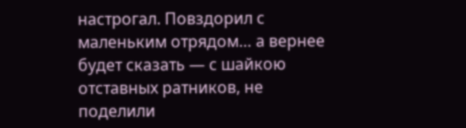настрогал. Повздорил с маленьким отрядом… а вернее будет сказать — с шайкою отставных ратников, не поделили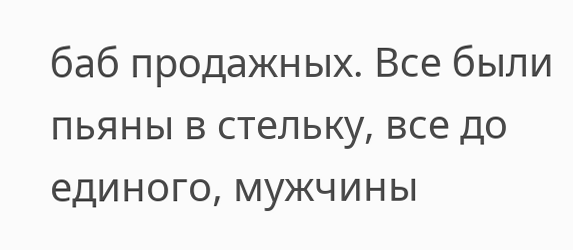баб продажных. Все были пьяны в стельку, все до единого, мужчины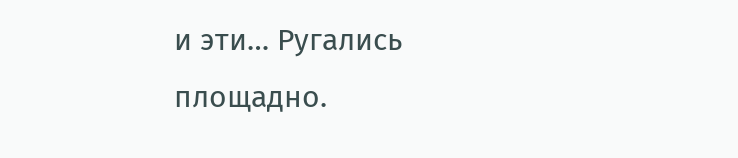и эти… Ругались площадно.